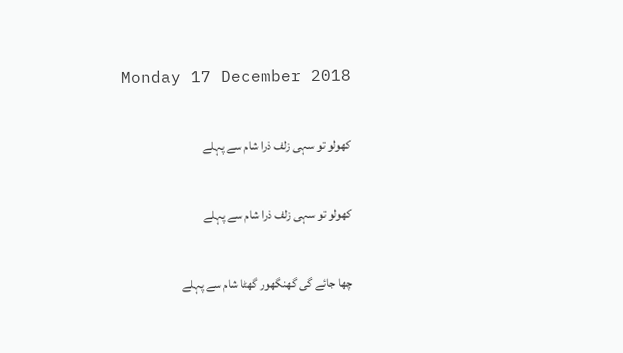Monday 17 December 2018

کھولو تو سہی زلف ذرا شام سے پہلے

کھولو تو سہی زلف ذرا شام سے پہلے

چھا جائے گی گھنگھور گھٹا شام سے پہلے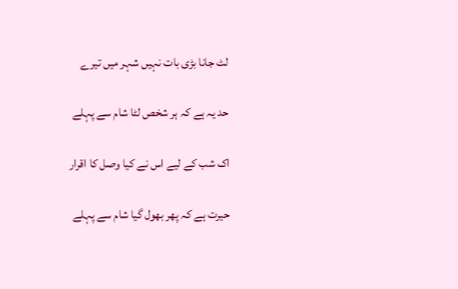لٹ جانا بڑی بات نہیں شہر میں تیرے

حد یہ ہے کہ ہر شخص لٹا شام سے پہلے

اک شب کے لیے اس نے کیا وصل کا اقرار

حیرت ہے کہ پھر بھول گیا شام سے پہلے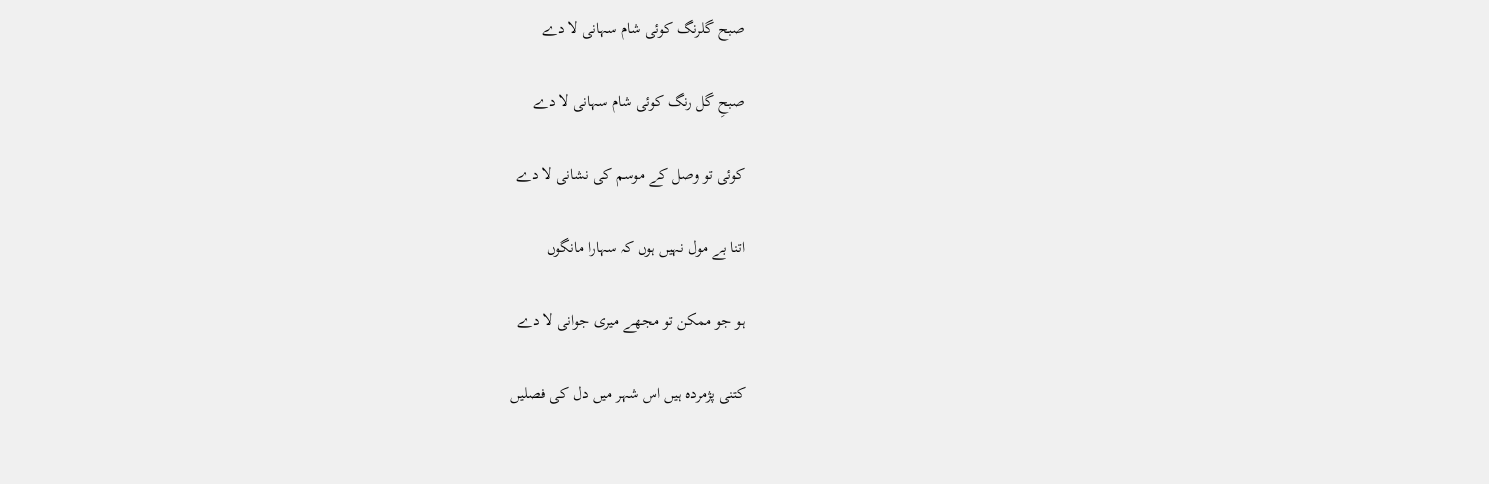صبح گلرنگ کوئی شام سہانی لا دے

صبحِ گل رنگ کوئی شام سہانی لا دے

کوئی تو وصل کے موسم کی نشانی لا دے

اتنا بے مول نہیں ہوں کہ سہارا مانگوں

ہو جو ممکن تو مجھے میری جوانی لا دے

کتنی پژمردہ ہیں اس شہر میں دل کی فصلیں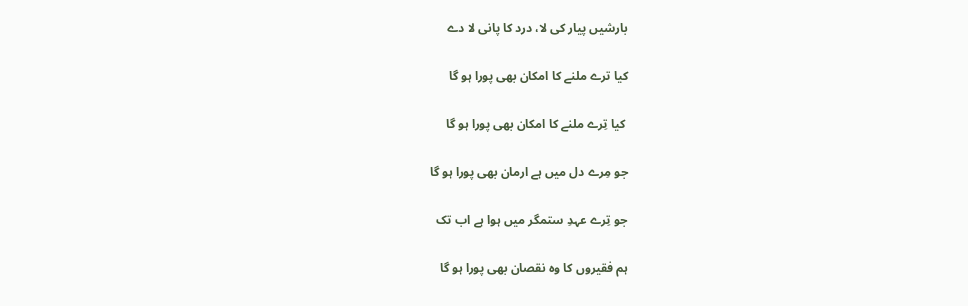بارشیں پیار کی لا، درد کا پانی لا دے

کیا ترے ملنے کا امکان بھی پورا ہو گا

 کیا تِرے ملنے کا امکان بھی پورا ہو گا

جو مِرے دل میں ہے ارمان بھی پورا ہو گا

جو تِرے عہدِ ستمگر میں ہوا ہے اب تک

ہم فقیروں کا وہ نقصان بھی پورا ہو گا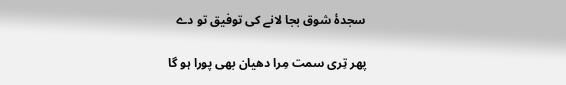سجدۂ شوق بجا لانے کی توفیق تو دے

پھر تِری سمت مِرا دھیان بھی پورا ہو گا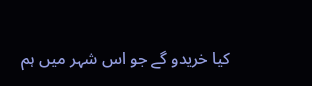کیا خریدو گے جو اس شہر میں ہم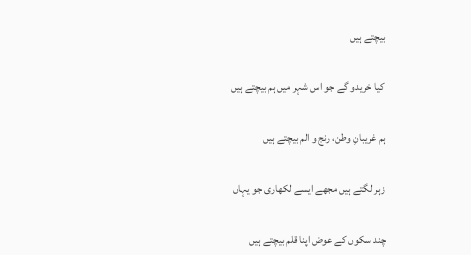بیچتے ہیں

 کیا خریدو گے جو اس شہر میں ہم بیچتے ہیں

ہم غریبانِ وطن، رنج و الم بیچتے ہیں

زہر لگتے ہیں مجھے ایسے لکھاری جو یہاں

چند سکوں کے عوض اپنا قلم بیچتے ہیں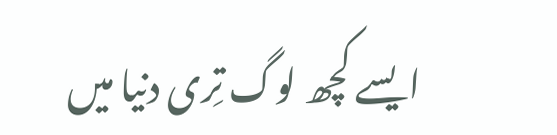ایسے کچھ لوگ تِری دنیا میں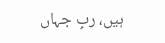ہیں، ربِ جہاں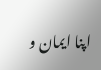اپنا ایمان و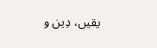یقیں، دِین و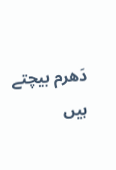دَھرم بیچتے ہیں